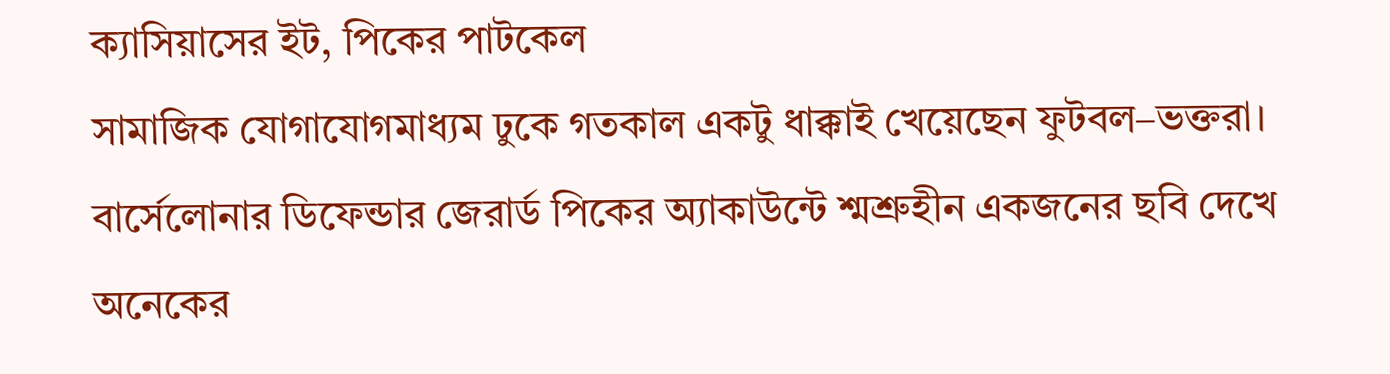ক্যাসিয়াসের ইট, পিকের পাটকেল
সামাজিক যোগাযোগমাধ্যম ঢুকে গতকাল একটু ধাক্কাই খেয়েছেন ফুটবল–ভক্তরা। বার্সেলোনার ডিফেন্ডার জেরার্ড পিকের অ্যাকাউন্টে শ্মশ্রুহীন একজনের ছবি দেখে অনেকের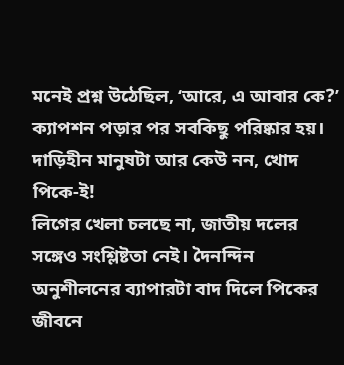মনেই প্রশ্ন উঠেছিল, ‘আরে, এ আবার কে?’
ক্যাপশন পড়ার পর সবকিছু পরিষ্কার হয়। দাড়িহীন মানুষটা আর কেউ নন, খোদ পিকে-ই!
লিগের খেলা চলছে না, জাতীয় দলের সঙ্গেও সংশ্লিষ্টতা নেই। দৈনন্দিন অনুশীলনের ব্যাপারটা বাদ দিলে পিকের জীবনে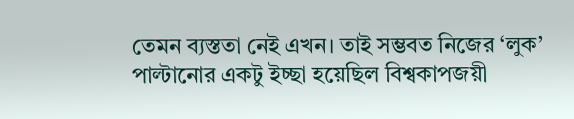তেমন ব্যস্ততা নেই এখন। তাই সম্ভবত নিজের ‘লুক’ পাল্টানোর একটু ইচ্ছা হয়েছিল বিশ্বকাপজয়ী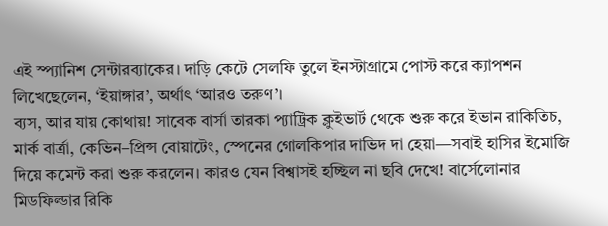এই স্প্যানিশ সেন্টারব্যাকের। দাড়ি কেটে সেলফি তুলে ইনস্টাগ্রামে পোস্ট করে ক্যাপশন লিখেছেলেন, ‘ইয়াঙ্গার’, অর্থাৎ ‘আরও তরুণ’।
ব্যস, আর যায় কোথায়! সাবেক বার্সা তারকা প্যাট্রিক ক্লুইভার্ট থেকে শুরু করে ইভান রাকিতিচ, মার্ক বার্ত্রা, কেভিন–প্রিন্স বোয়াটেং, স্পেনের গোলকিপার দাভিদ দা হেয়া—সবাই হাসির ইমোজি দিয়ে কমেন্ট করা শুরু করলেন। কারও যেন বিশ্বাসই হচ্ছিল না ছবি দেখে! বার্সেলোনার মিডফিল্ডার রিকি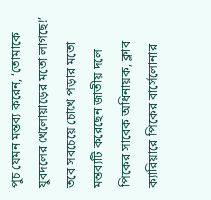পুচ যেমন মন্তব্য করেন, ‘তোমাকে যুবদলের খেলোয়াড়ের মতো লাগছে!’
তবে সবচেয়ে চোখে পড়ার মতো মন্তব্যটি করেছেন জাতীয় দলে পিকের সাবেক অধিনায়ক, ক্লাব ক্যারিয়ারে পিকের বার্সেলোনার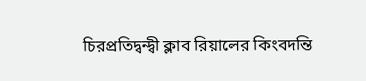চিরপ্রতিদ্বন্দ্বী ক্লাব রিয়ালের কিংবদন্তি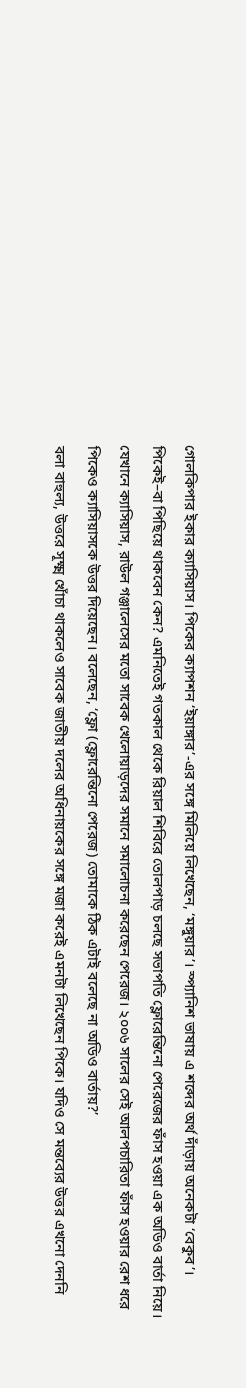গোলকিপার ইকার ক্যাসিয়াস। পিকের ক্যাপশন ‘ইয়াঙ্গার’-এর সঙ্গে মিলিয়ে লিখেছেন, ‘মঙ্গুয়ার’। স্প্যানিশ ভাষায় এ শব্দের অর্থ দাঁড়ায় অনেকটা ‘বেকুব’।
পিকেই–বা পিছিয়ে থাকবেন কেন? এমনিতেই গতকাল থেকে রিয়াল শিবিরে তোলপাড় চলছে সভাপতি ফ্লোরেন্তিনো পেরেজের ফাঁস হওয়া এক অডিও বার্তা নিয়ে। যেখানে ক্যাসিয়াস, রাউল গঞ্জালেসের মতো সাবেক খেলোয়াড়দের সমানে সমালোচনা করেছেন পেরেজ। ২০০৬ সালের সেই আলপচারিতা ফাঁস হওয়ার রেশ ধরে পিকেও ক্যাসিয়াসকে উত্তর দিয়েছেন। বলেছেন, ‘ফ্লো (ফ্লোরেন্তিনো পেরেজ) তোমাকে ঠিক এটাই বলেছে না অডিও বার্তায়?’
বলা বাহুল্য, উত্তরে সূক্ষ্ম খোঁচা থাকলেও সাবেক জাতীয় দলের অধিনায়কের সঙ্গে মজা করেই এমনটা লিখেছেন পিকে। যদিও সে মন্তব্যের উত্তর এখনো দেননি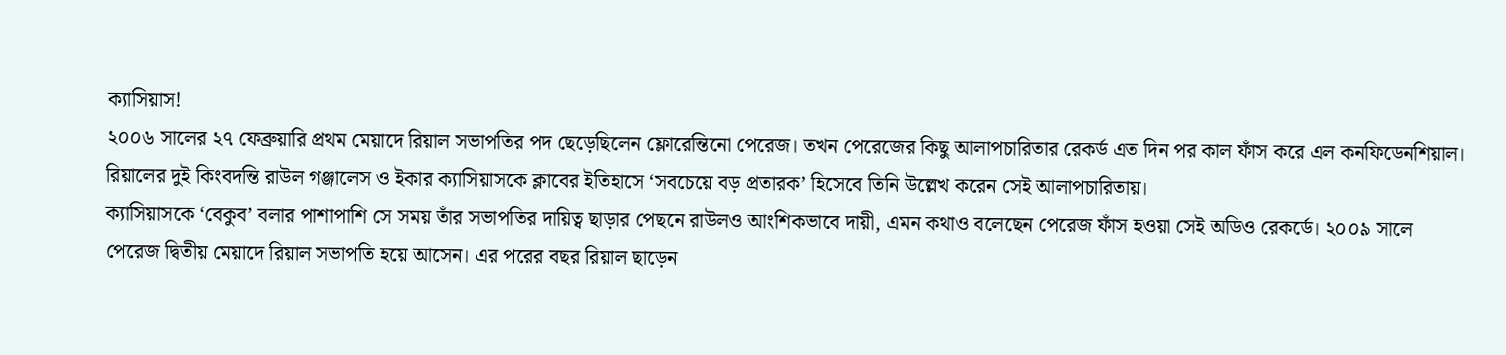ক্যাসিয়াস!
২০০৬ সালের ২৭ ফেব্রুয়ারি প্রথম মেয়াদে রিয়াল সভাপতির পদ ছেড়েছিলেন ফ্লোরেন্তিনো পেরেজ। তখন পেরেজের কিছু আলাপচারিতার রেকর্ড এত দিন পর কাল ফাঁস করে এল কনফিডেনশিয়াল। রিয়ালের দুই কিংবদন্তি রাউল গঞ্জালেস ও ইকার ক্যাসিয়াসকে ক্লাবের ইতিহাসে ‘সবচেয়ে বড় প্রতারক’ হিসেবে তিনি উল্লেখ করেন সেই আলাপচারিতায়।
ক্যাসিয়াসকে ‘বেকুব’ বলার পাশাপাশি সে সময় তাঁর সভাপতির দায়িত্ব ছাড়ার পেছনে রাউলও আংশিকভাবে দায়ী, এমন কথাও বলেছেন পেরেজ ফাঁস হওয়া সেই অডিও রেকর্ডে। ২০০৯ সালে পেরেজ দ্বিতীয় মেয়াদে রিয়াল সভাপতি হয়ে আসেন। এর পরের বছর রিয়াল ছাড়েন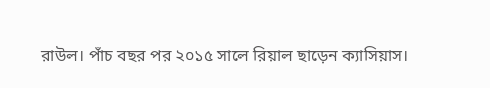রাউল। পাঁচ বছর পর ২০১৫ সালে রিয়াল ছাড়েন ক্যাসিয়াস।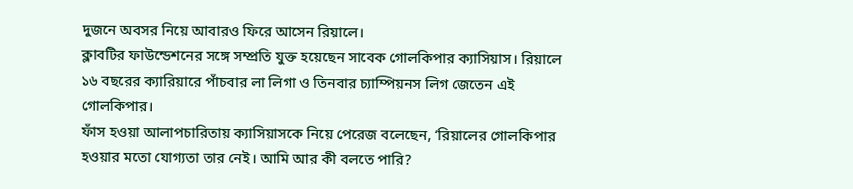দুজনে অবসর নিয়ে আবারও ফিরে আসেন রিয়ালে।
ক্লাবটির ফাউন্ডেশনের সঙ্গে সম্প্রতি যুক্ত হয়েছেন সাবেক গোলকিপার ক্যাসিয়াস। রিয়ালে ১৬ বছরের ক্যারিয়ারে পাঁচবার লা লিগা ও তিনবার চ্যাম্পিয়নস লিগ জেতেন এই গোলকিপার।
ফাঁস হওয়া আলাপচারিতায় ক্যাসিয়াসকে নিয়ে পেরেজ বলেছেন, ‘রিয়ালের গোলকিপার হওয়ার মতো যোগ্যতা তার নেই। আমি আর কী বলতে পারি?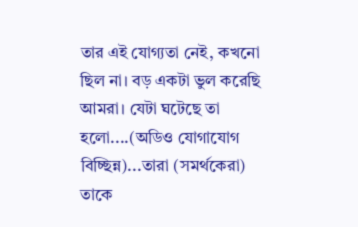তার এই যোগ্যতা নেই, কখনো ছিল না। বড় একটা ভুল করেছি আমরা। যেটা ঘটেছে তা হলো....(অডিও যোগাযোগ বিচ্ছিন্ন)...তারা (সমর্থকেরা) তাকে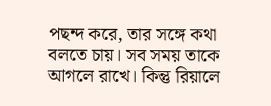পছন্দ করে, তার সঙ্গে কথা বলতে চায়। সব সময় তাকে আগলে রাখে। কিন্তু রিয়ালে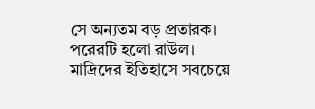সে অন্যতম বড় প্রতারক। পরেরটি হলো রাউল। মাদ্রিদের ইতিহাসে সবচেয়ে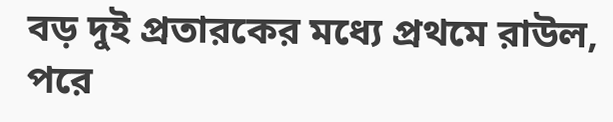বড় দুই প্রতারকের মধ্যে প্রথমে রাউল, পরে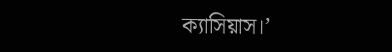ক্যাসিয়াস।’